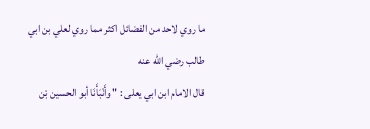ما روي لاحد من الفضائل اكثر مما روي لعلي بن ابي طالب رضي الله عنه
قال الامام ابن ابي يعلى : " وأَنْبَأَنَا أبو الحسين بْن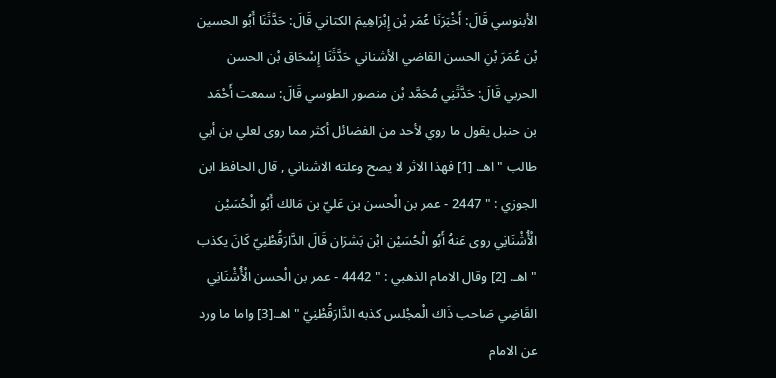الأبنوسي قَالَ: أَخْبَرَنَا عُمَر بْن إِبْرَاهِيمَ الكتاني قَالَ: حَدَّثَنَا أَبُو الحسين بْن عُمَرَ بْنِ الحسن القاضي الأشناني حَدَّثَنَا إِسْحَاق بْن الحسن الحربي قَالَ: حَدَّثَنِي مُحَمَّد بْن منصور الطوسي قَالَ: سمعت أَحْمَد بن حنبل يقول ما روي لأحد من الفضائل أكثر مما روى لعلي بن أبي طالب " اهـ. [1] فهذا الاثر لا يصح وعلته الاشناني , قال الحافظ ابن الجوزي : " 2447 - عمر بن الْحسن بن عَليّ بن مَالك أَبُو الْحُسَيْن الْأُشْنَانِي روى عَنهُ أَبُو الْحُسَيْن ابْن بَشرَان قَالَ الدَّارَقُطْنِيّ كَانَ يكذب " اهـ. [2] وقال الامام الذهبي : " 4442 - عمر بن الْحسن الْأُشْنَانِي القَاضِي صَاحب ذَاك الْمجْلس كذبه الدَّارَقُطْنِيّ " اهـ.[3] واما ما ورد عن الامام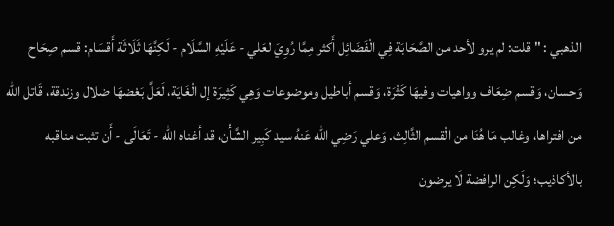الذهبي : " قلت: لم يرو لأحد من الصَّحَابَة فِي الْفَضَائِل أَكثر مِمَّا رُوِيَ لعَلي - عَلَيْهِ السَّلَام - لَكِنَّهَا ثَلَاثَة أَقسَام: قسم صِحَاح وَحسان، وَقسم ضِعَاف وواهيات وفيهَا كَثْرَة، وَقسم أباطيل وموضوعات وَهِي كَثِيرَة إل الْغَايَة، لَعَلَّ بَعْضهَا ضلال وزندقة، قَاتل الله من افتراها، وغالب مَا هُنَا من الْقسم الثَّالِث. وَعلي رَضِي الله عَنهُ سيد كَبِير الشَّأْن، قد أغناه الله - تَعَالَى - أَن تثبت مناقبه بالأكاذيب؛ وَلَكِن الرافضة لَا يرضون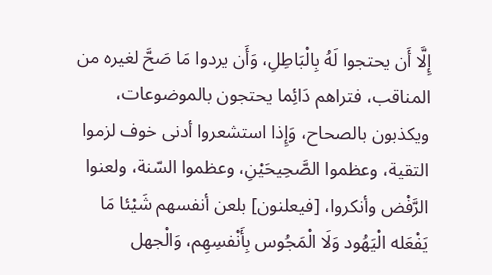إِلَّا أَن يحتجوا لَهُ بِالْبَاطِلِ، وَأَن يردوا مَا صَحَّ لغيره من المناقب، فتراهم دَائِما يحتجون بالموضوعات، ويكذبون بالصحاح، وَإِذا استشعروا أدنى خوف لزموا التقية، وعظموا الصَّحِيحَيْنِ، وعظموا السّنة، ولعنوا الرَّفْض وأنكروا، [فيعلنون] بلعن أنفسهم شَيْئا مَا يَفْعَله الْيَهُود وَلَا الْمَجُوس بِأَنْفسِهِم، وَالْجهل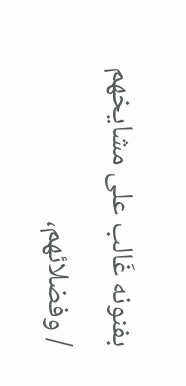بفنونه غَالب على مشايخهم / وفضلائهم،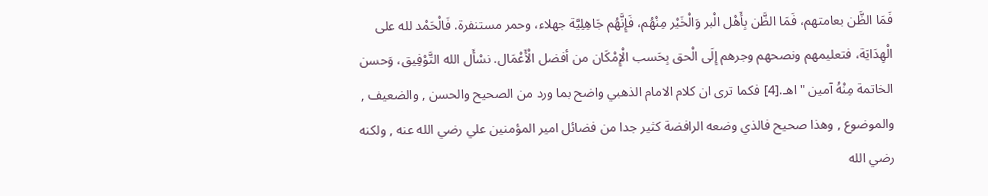فَمَا الظَّن بعامتهم، فَمَا الظَّن بِأَهْل الْبر وَالْخَيْر مِنْهُم، فَإِنَّهُم جَاهِلِيَّة جهلاء، وحمر مستنفرة. فَالْحَمْد لله على الْهِدَايَة، فتعليمهم ونصحهم وجرهم إِلَى الْحق بِحَسب الْإِمْكَان من أفضل الْأَعْمَال. نسْأَل الله التَّوْفِيق، وَحسن الخاتمة مِنْهُ آمين " اهـ.[4] فكما ترى ان كلام الامام الذهبي واضح بما ورد من الصحيح والحسن , والضعيف , والموضوع , وهذا صحيح فالذي وضعه الرافضة كثير جدا من فضائل امير المؤمنين علي رضي الله عنه , ولكنه رضي الله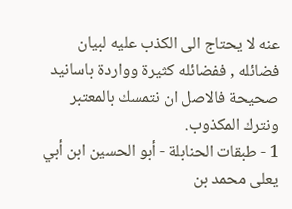عنه لا يحتاج الى الكذب عليه لبيان فضائله , ففضائله كثيرة وواردة باسانيد صحيحة فالاصل ان نتمسك بالمعتبر ونترك المكذوب.
1 - طبقات الحنابلة - أبو الحسين ابن أبي يعلى محمد بن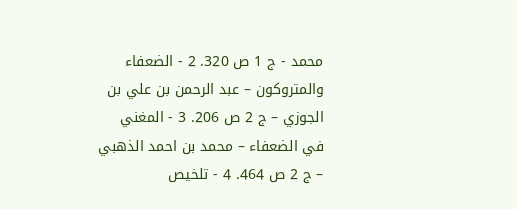محمد - ج 1 ص 320. 2 - الضعفاء والمتروكون – عبد الرحمن بن علي بن الجوزي – ج 2 ص 206. 3 - المغني في الضعفاء – محمد بن احمد الذهبي – ج 2 ص 464. 4 - تلخيص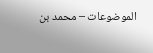الموضوعات – محمد بن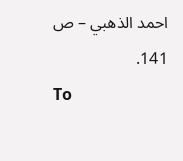احمد الذهبي – ص 141.
To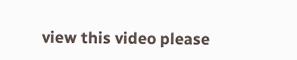view this video please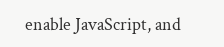enable JavaScript, and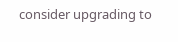consider upgrading to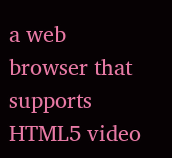a web browser that supports HTML5 video